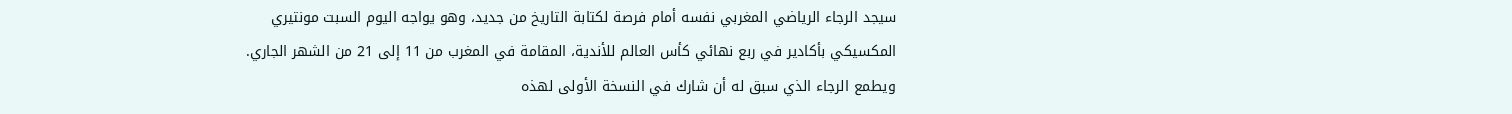سيجد الرجاء الرياضي المغربي نفسه أمام فرصة لكتابة التاريخ من جديد، وهو يواجه اليوم السبت مونتيري المكسيكي بأكادير في ربع نهائي كأس العالم للأندية، المقامة في المغرب من 11 إلى 21 من الشهر الجاري.
ويطمع الرجاء الذي سبق له أن شارك في النسخة الأولى لهذه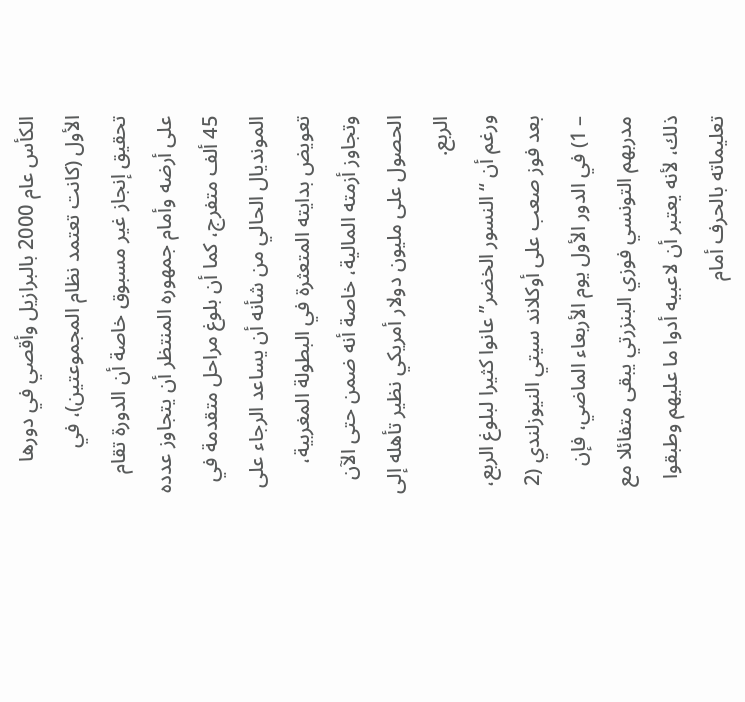الكأس عام 2000 بالبرازيل وأقصي في دورها الأول (كانت تعتمد نظام المجموعتين)، في تحقيق إنجاز غير مسبوق خاصة أن الدورة تقام على أرضه وأمام جمهوره المنتظر أن يتجاوز عدده 45 ألف متفرج، كما أن بلوغ مراحل متقدمة في المونديال الحالي من شأنه أن يساعد الرجاء على تعويض بدايته المتعثرة في البطولة المغربية، وتجاوز أزمته المالية، خاصة أنه ضمن حتى الآن الحصول على مليون دولار أمريكي نظير تأهله إلى الربع.
ورغم أن “النسور الخضر” عانوا كثيرا لبلوغ الربع، بعد فوز صعب على أوكلاند سيتي النيوزلندي (2 – 1) في الدور الأول يوم الأربعاء الماضي، فإن مدربهم التونسي فوزي البنزرتي يبقى متفائلا مع ذلك، لأنه يعتبر أن لاعبيه أدوا ما عليهم وطبقوا تعليماته بالحرف أمام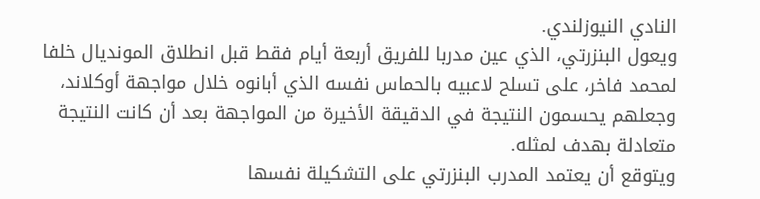النادي النيوزلندي.
ويعول البنزرتي، الذي عين مدربا للفريق أربعة أيام فقط قبل انطلاق المونديال خلفا لمحمد فاخر، على تسلح لاعبيه بالحماس نفسه الذي أبانوه خلال مواجهة أوكلاند، وجعلهم يحسمون النتيجة في الدقيقة الأخيرة من المواجهة بعد أن كانت النتيجة متعادلة بهدف لمثله.
ويتوقع أن يعتمد المدرب البنزرتي على التشكيلة نفسها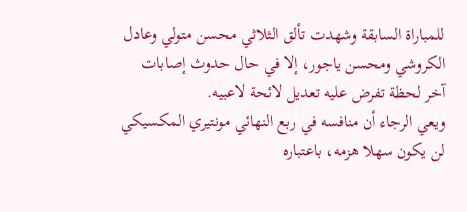للمباراة السابقة وشهدت تألق الثلاثي محسن متولي وعادل الكروشي ومحسن ياجور، إلا في حال حدوث إصابات آخر لحظة تفرض عليه تعديل لائحة لاعبيه.
ويعي الرجاء أن منافسه في ربع النهائي مونتيري المكسيكي لن يكون سهلا هزمه، باعتباره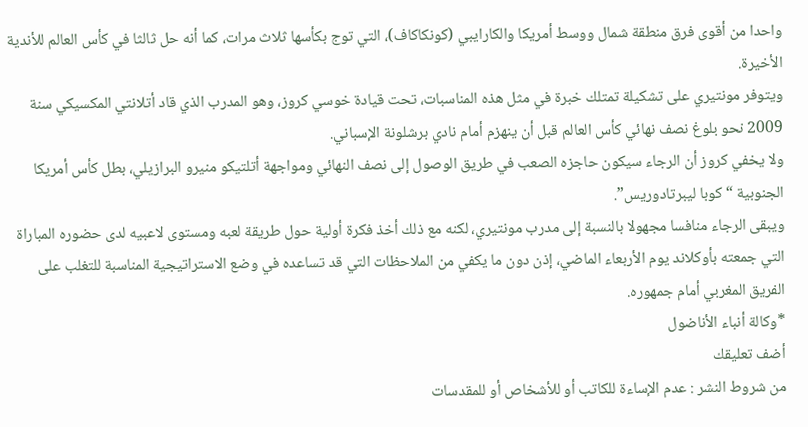واحدا من أقوى فرق منطقة شمال ووسط أمريكا والكارايبي (كونكاكاف)، التي توج بكأسها ثلاث مرات، كما أنه حل ثالثا في كأس العالم للأندية الأخيرة.
ويتوفر مونتيري على تشكيلة تمتلك خبرة في مثل هذه المناسبات، تحت قيادة خوسي كروز، وهو المدرب الذي قاد أتلانتي المكسيكي سنة 2009 نحو بلوغ نصف نهائي كأس العالم قبل أن ينهزم أمام نادي برشلونة الإسباني.
ولا يخفي كروز أن الرجاء سيكون حاجزه الصعب في طريق الوصول إلى نصف النهائي ومواجهة أتلتيكو منيرو البرازيلي، بطل كأس أمريكا الجنوبية “كوبا ليبرتادوريس”.
ويبقى الرجاء منافسا مجهولا بالنسبة إلى مدرب مونتيري، لكنه مع ذلك أخذ فكرة أولية حول طريقة لعبه ومستوى لاعبيه لدى حضوره المباراة التي جمعته بأوكلاند يوم الأربعاء الماضي، إذن دون ما يكفي من الملاحظات التي قد تساعده في وضع الاستراتيجية المناسبة للتغلب على الفريق المغربي أمام جمهوره.
*وكالة أنباء الأناضول
أضف تعليقك
من شروط النشر : عدم الإساءة للكاتب أو للأشخاص أو للمقدسات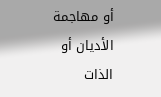أو مهاجمة الأديان أو الذات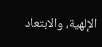الإلهية، والابتعاد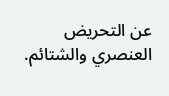عن التحريض العنصري والشتائم.